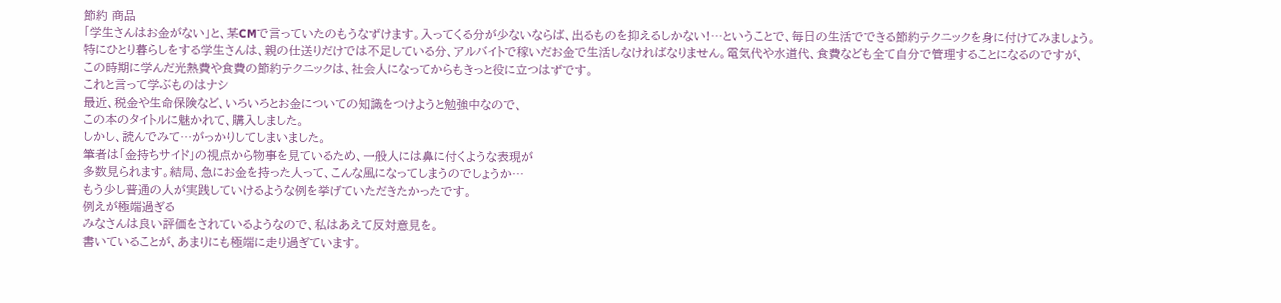節約 商品
「学生さんはお金がない」と、某CMで言っていたのもうなずけます。入ってくる分が少ないならば、出るものを抑えるしかない!…ということで、毎日の生活でできる節約テクニックを身に付けてみましょう。
特にひとり暮らしをする学生さんは、親の仕送りだけでは不足している分、アルバイトで稼いだお金で生活しなければなりません。電気代や水道代、食費なども全て自分で管理することになるのですが、
この時期に学んだ光熱費や食費の節約テクニックは、社会人になってからもきっと役に立つはずです。
これと言って学ぶものはナシ
最近、税金や生命保険など、いろいろとお金についての知識をつけようと勉強中なので、
この本のタイトルに魅かれて、購入しました。
しかし、読んでみて…がっかりしてしまいました。
筆者は「金持ちサイド」の視点から物事を見ているため、一般人には鼻に付くような表現が
多数見られます。結局、急にお金を持った人って、こんな風になってしまうのでしょうか…
もう少し普通の人が実践していけるような例を挙げていただきたかったです。
例えが極端過ぎる
みなさんは良い評価をされているようなので、私はあえて反対意見を。
書いていることが、あまりにも極端に走り過ぎています。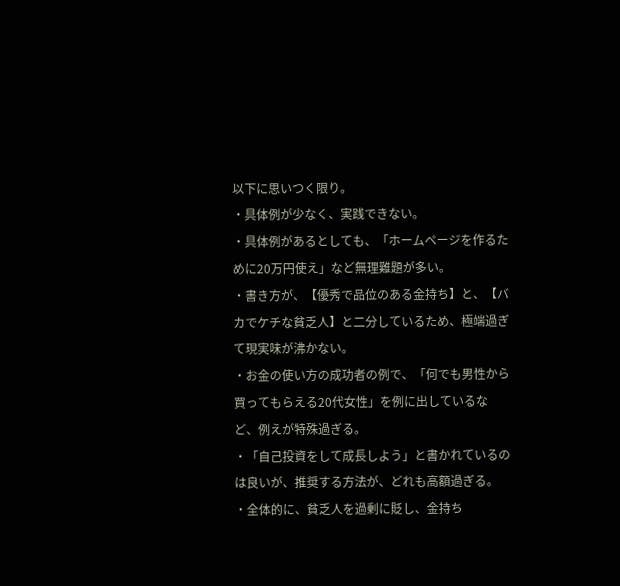以下に思いつく限り。
・具体例が少なく、実践できない。
・具体例があるとしても、「ホームページを作るために20万円使え」など無理難題が多い。
・書き方が、【優秀で品位のある金持ち】と、【バカでケチな貧乏人】と二分しているため、極端過ぎて現実味が沸かない。
・お金の使い方の成功者の例で、「何でも男性から買ってもらえる20代女性」を例に出しているなど、例えが特殊過ぎる。
・「自己投資をして成長しよう」と書かれているのは良いが、推奨する方法が、どれも高額過ぎる。
・全体的に、貧乏人を過剰に貶し、金持ち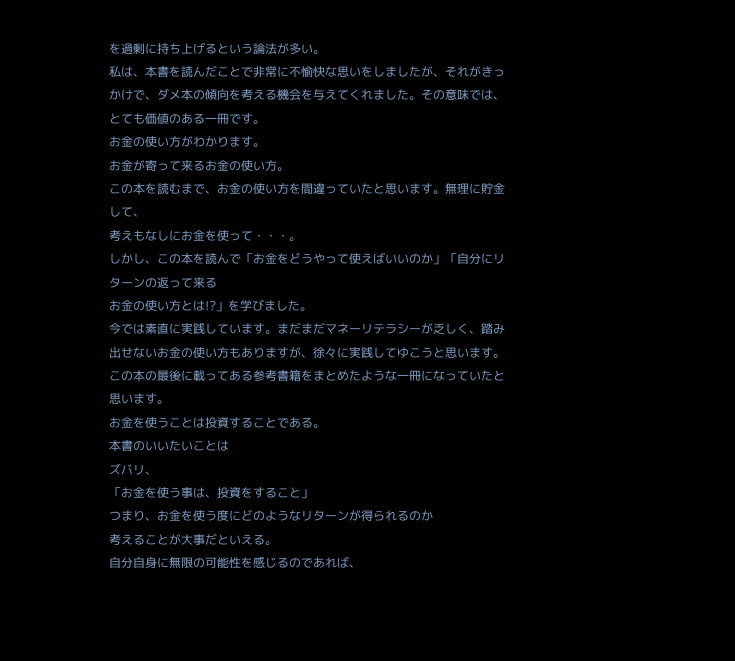を過剰に持ち上げるという論法が多い。
私は、本書を読んだことで非常に不愉快な思いをしましたが、それがきっかけで、ダメ本の傾向を考える機会を与えてくれました。その意味では、とても価値のある一冊です。
お金の使い方がわかります。
お金が寄って来るお金の使い方。
この本を読むまで、お金の使い方を間違っていたと思います。無理に貯金して、
考えもなしにお金を使って・・・。
しかし、この本を読んで「お金をどうやって使えばいいのか」「自分にリターンの返って来る
お金の使い方とは!?」を学びました。
今では素直に実践しています。まだまだマネーリテラシーが乏しく、踏み出せないお金の使い方もありますが、徐々に実践してゆこうと思います。
この本の最後に載ってある参考書籍をまとめたような一冊になっていたと思います。
お金を使うことは投資することである。
本書のいいたいことは
ズバリ、
「お金を使う事は、投資をすること」
つまり、お金を使う度にどのようなリターンが得られるのか
考えることが大事だといえる。
自分自身に無限の可能性を感じるのであれば、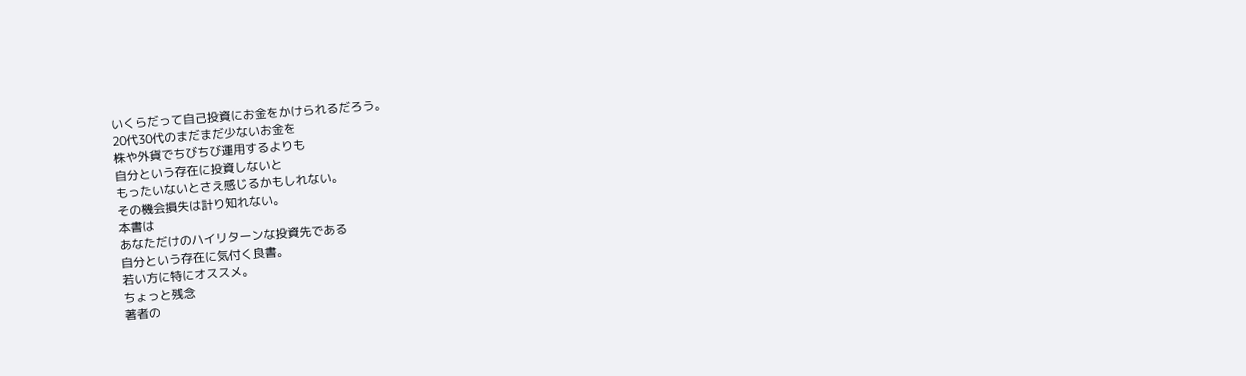いくらだって自己投資にお金をかけられるだろう。
20代30代のまだまだ少ないお金を
株や外貨でちびちび運用するよりも
自分という存在に投資しないと
もったいないとさえ感じるかもしれない。
その機会損失は計り知れない。
本書は
あなただけのハイリターンな投資先である
自分という存在に気付く良書。
若い方に特にオススメ。
ちょっと残念
著者の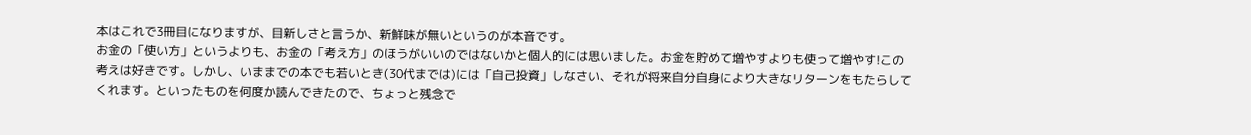本はこれで3冊目になりますが、目新しさと言うか、新鮮味が無いというのが本音です。
お金の「使い方」というよりも、お金の「考え方」のほうがいいのではないかと個人的には思いました。お金を貯めて増やすよりも使って増やす!この考えは好きです。しかし、いままでの本でも若いとき(30代までは)には「自己投資」しなさい、それが将来自分自身により大きなリターンをもたらしてくれます。といったものを何度か読んできたので、ちょっと残念で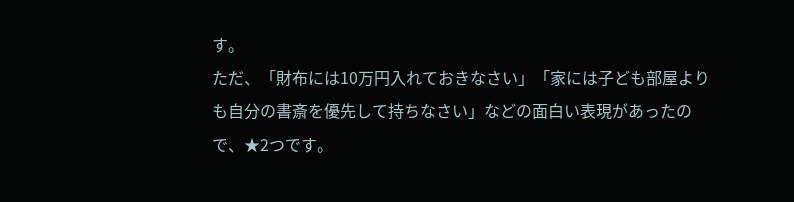す。
ただ、「財布には10万円入れておきなさい」「家には子ども部屋よりも自分の書斎を優先して持ちなさい」などの面白い表現があったので、★2つです。